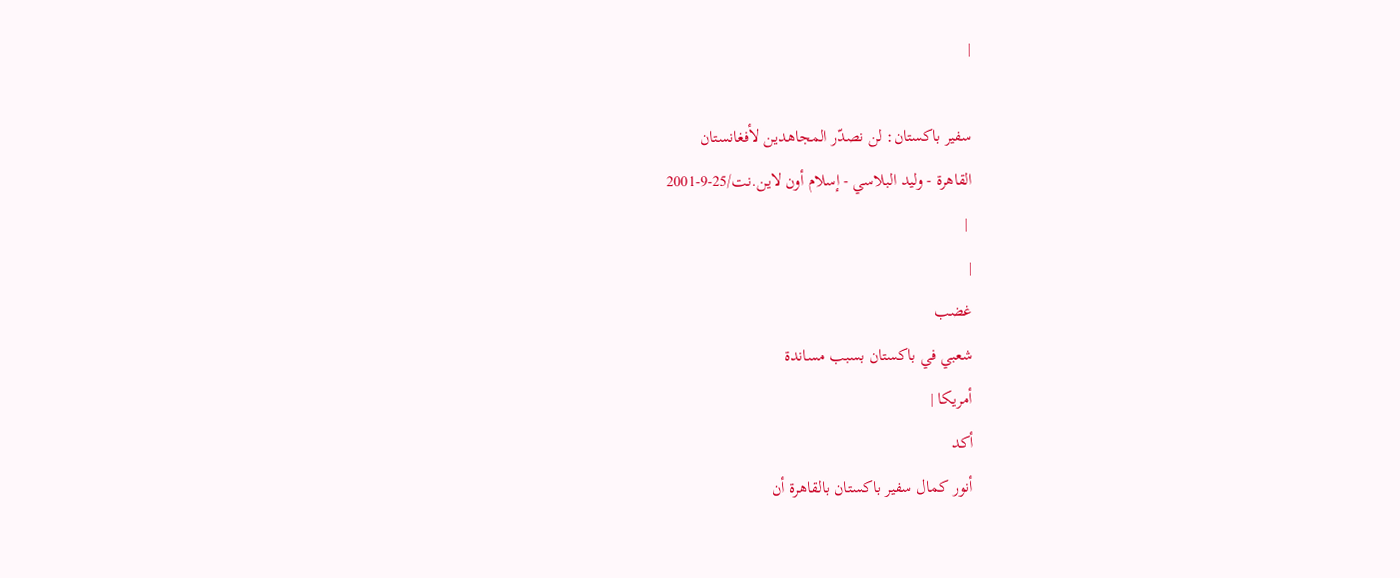|

سفير باكستان: لن نصدّر المجاهدين لأفغانستان
القاهرة - وليد البلاسي - إسلام أون لاين.نت/25-9-2001
 |
|
غضب
شعبي في باكستان بسبب مساندة
أمريكا |
أكد
أنور كمال سفير باكستان بالقاهرة أن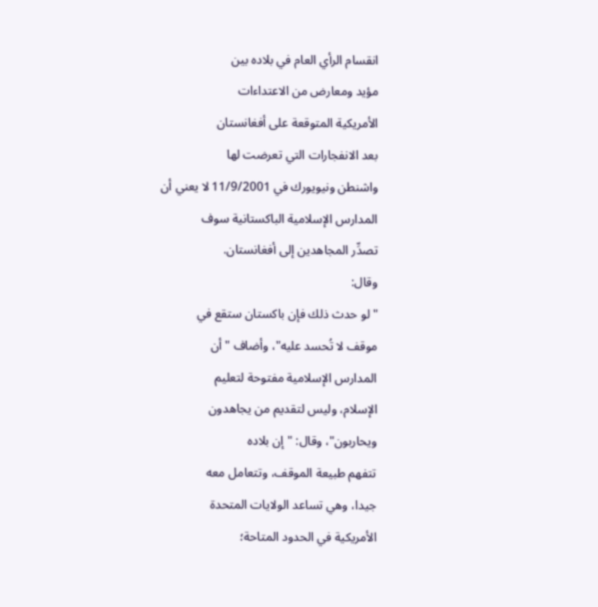انقسام الرأي العام في بلاده بين
مؤيد ومعارض من الاعتداءات
الأمريكية المتوقعة على أفغانستان
بعد الانفجارات التي تعرضت لها
واشنطن ونيويورك في 11/9/2001 لا يعني أن
المدارس الإسلامية الباكستانية سوف
تصدِّر المجاهدين إلى أفغانستان.
وقال:
"لو حدث ذلك فإن باكستان ستقع في
موقف لا تُحسد عليه"، وأضاف "أن
المدارس الإسلامية مفتوحة لتعليم
الإسلام، وليس لتقديم من يجاهدون
ويحاربون"، وقال: "إن بلاده
تتفهم طبيعة الموقف، وتتعامل معه
جيدا، وهي تساعد الولايات المتحدة
الأمريكية في الحدود المتاحة؛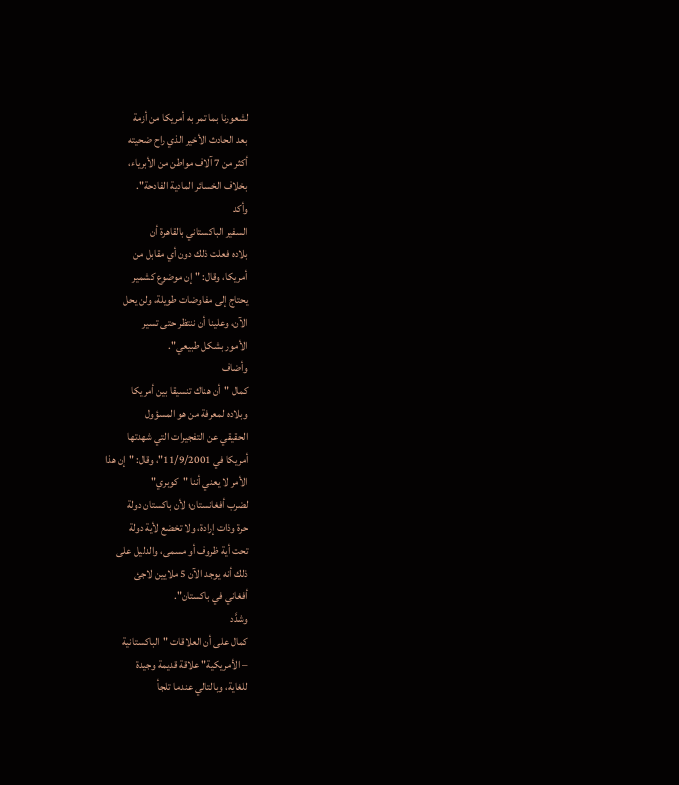لشعورنا بما تمر به أمريكا من أزمة
بعد الحادث الأخير الذي راح ضحيته
أكثر من 7 آلاف مواطن من الأبرياء،
بخلاف الخسائر المادية الفادحة".
وأكد
السفير الباكستاني بالقاهرة أن
بلاده فعلت ذلك دون أي مقابل من
أمريكا، وقال: "إن موضوع كشمير
يحتاج إلى مفاوضات طويلة، ولن يحل
الآن، وعلينا أن ننتظر حتى تسير
الأمور بشكل طبيعي".
وأضاف
كمال "أن هناك تنسيقا بين أمريكا
وبلاده لمعرفة من هو المسؤول
الحقيقي عن التفجيرات التي شهدتها
أمريكا في 11/9/2001"، وقال: "إن هذا
الأمر لا يعني أننا "كوبري"
لضرب أفغانستان؛ لأن باكستان دولة
حرة وذات إرادة، ولا تخضع لأية دولة
تحت أية ظروف أو مسمى، والدليل على
ذلك أنه يوجد الآن 5 ملايين لاجئ
أفغاني في باكستان".
وشدَّد
كمال على أن العلاقات "الباكستانية
– الأمريكية" علاقة قديمة وجيدة
للغاية، وبالتالي عندما تلجأ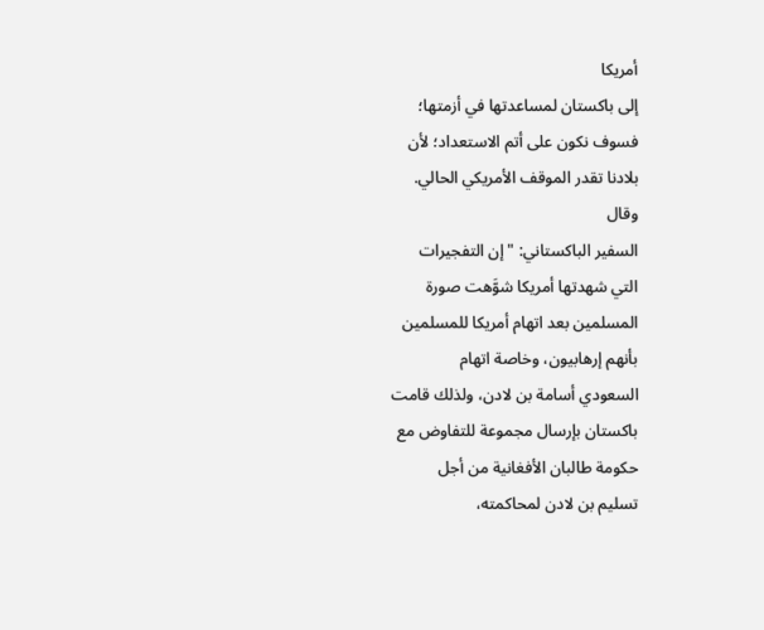أمريكا
إلى باكستان لمساعدتها في أزمتها؛
فسوف نكون على أتم الاستعداد؛ لأن
بلادنا تقدر الموقف الأمريكي الحالي.
وقال
السفير الباكستاني: "إن التفجيرات
التي شهدتها أمريكا شوَّهت صورة
المسلمين بعد اتهام أمريكا للمسلمين
بأنهم إرهابيون، وخاصة اتهام
السعودي أسامة بن لادن، ولذلك قامت
باكستان بإرسال مجموعة للتفاوض مع
حكومة طالبان الأفغانية من أجل
تسليم بن لادن لمحاكمته،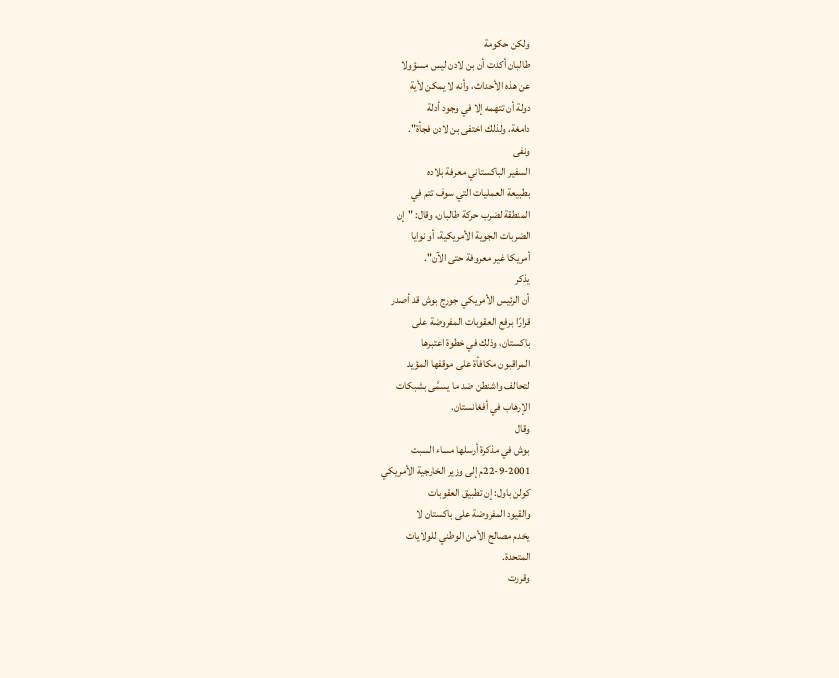ولكن حكومة
طالبان أكدت أن بن لادن ليس مسؤولا
عن هذه الأحداث، وأنه لا يمكن لأية
دولة أن تتهمه إلا في وجود أدلة
دامغة، ولذلك اختفى بن لادن فجأة".
ونفى
السفير الباكستاني معرفة بلاده
بطبيعة العمليات التي سوف تتم في
المنطقة لضرب حركة طالبان، وقال: "إن
الضربات الجوية الأمريكية، أو نوايا
أمريكا غير معروفة حتى الآن".
يذكر
أن الرئيس الأمريكي جورج بوش قد أصدر
قرارًا برفع العقوبات المفروضة على
باكستان، وذلك في خطوة اعتبرها
المراقبون مكافأة على موقفها المؤيد
لتحالف واشنطن ضد ما يسمَّى بشبكات
الإرهاب في أفغانستان.
وقال
بوش في مذكرة أرسلها مساء السبت
22-9-2001م إلى وزير الخارجية الأمريكي
كولن باول: إن تطبيق العقوبات
والقيود المفروضة على باكستان لا
يخدم مصالح الأمن الوطني للولايات
المتحدة.
وقررت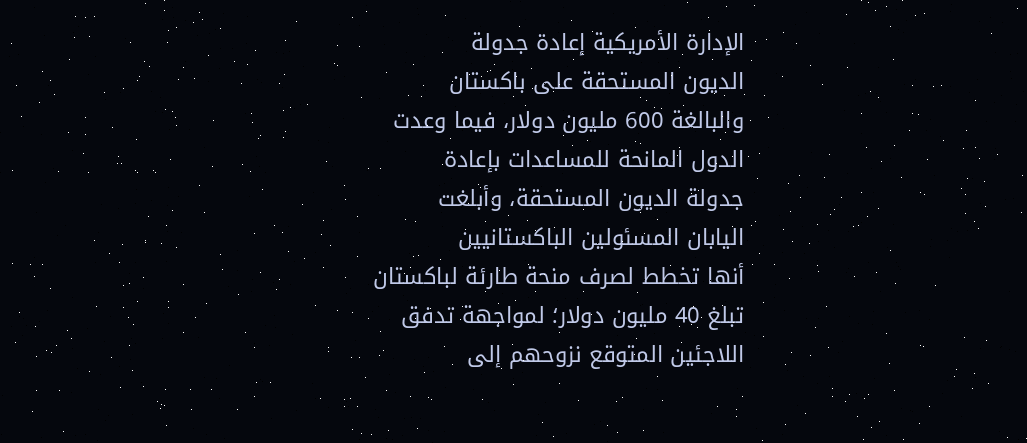الإدارة الأمريكية إعادة جدولة
الديون المستحقة على باكستان
والبالغة 600 مليون دولار، فيما وعدت
الدول المانحة للمساعدات بإعادة
جدولة الديون المستحقة، وأبلغت
اليابان المسئولين الباكستانيين
أنها تخطط لصرف منحة طارئة لباكستان
تبلغ 40 مليون دولار؛ لمواجهة تدفق
اللاجئين المتوقع نزوحهم إلى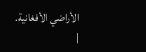الأراضي الأفغانية.
|